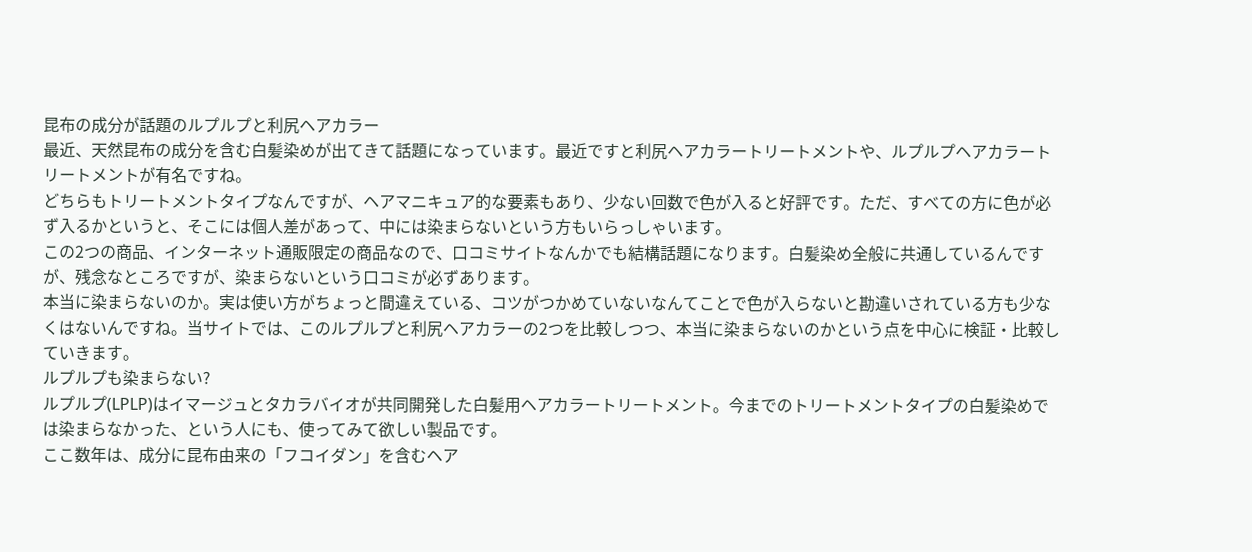昆布の成分が話題のルプルプと利尻ヘアカラー
最近、天然昆布の成分を含む白髪染めが出てきて話題になっています。最近ですと利尻ヘアカラートリートメントや、ルプルプヘアカラートリートメントが有名ですね。
どちらもトリートメントタイプなんですが、ヘアマニキュア的な要素もあり、少ない回数で色が入ると好評です。ただ、すべての方に色が必ず入るかというと、そこには個人差があって、中には染まらないという方もいらっしゃいます。
この2つの商品、インターネット通販限定の商品なので、口コミサイトなんかでも結構話題になります。白髪染め全般に共通しているんですが、残念なところですが、染まらないという口コミが必ずあります。
本当に染まらないのか。実は使い方がちょっと間違えている、コツがつかめていないなんてことで色が入らないと勘違いされている方も少なくはないんですね。当サイトでは、このルプルプと利尻ヘアカラーの2つを比較しつつ、本当に染まらないのかという点を中心に検証・比較していきます。
ルプルプも染まらない?
ルプルプ(LPLP)はイマージュとタカラバイオが共同開発した白髪用ヘアカラートリートメント。今までのトリートメントタイプの白髪染めでは染まらなかった、という人にも、使ってみて欲しい製品です。
ここ数年は、成分に昆布由来の「フコイダン」を含むヘア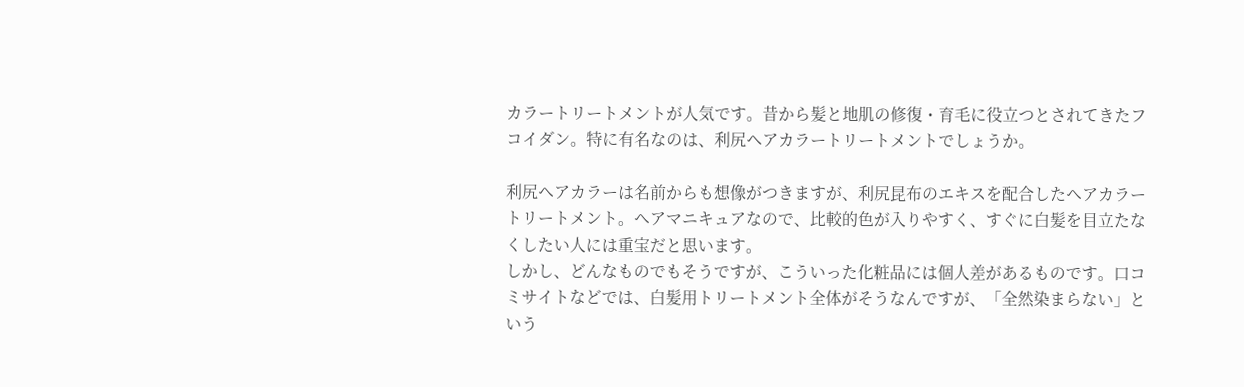カラートリートメントが人気です。昔から髪と地肌の修復・育毛に役立つとされてきたフコイダン。特に有名なのは、利尻ヘアカラートリートメントでしょうか。

利尻ヘアカラーは名前からも想像がつきますが、利尻昆布のエキスを配合したヘアカラートリートメント。ヘアマニキュアなので、比較的色が入りやすく、すぐに白髪を目立たなくしたい人には重宝だと思います。
しかし、どんなものでもそうですが、こういった化粧品には個人差があるものです。口コミサイトなどでは、白髪用トリートメント全体がそうなんですが、「全然染まらない」という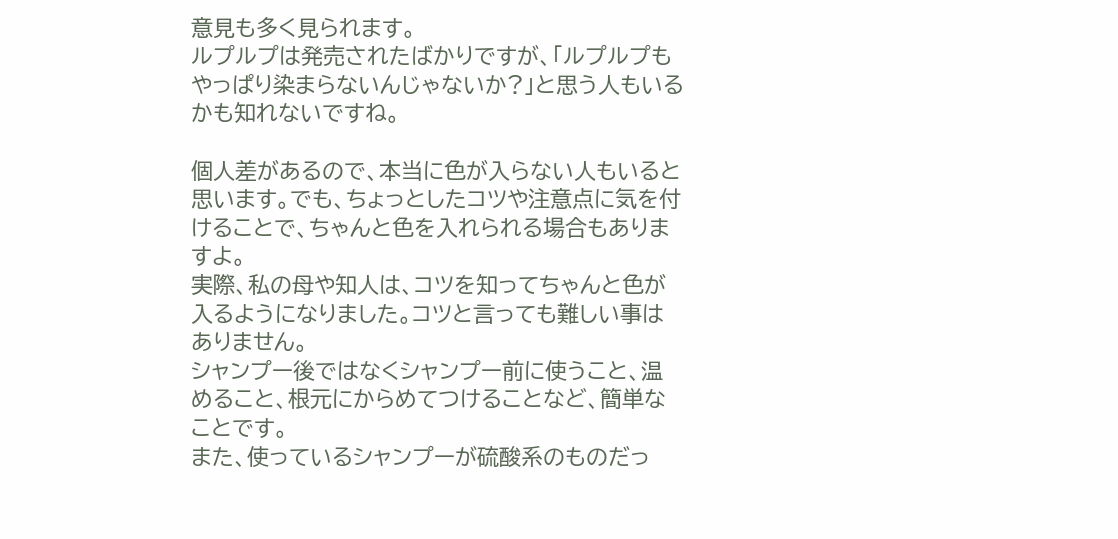意見も多く見られます。
ルプルプは発売されたばかりですが、「ルプルプもやっぱり染まらないんじゃないか?」と思う人もいるかも知れないですね。

個人差があるので、本当に色が入らない人もいると思います。でも、ちょっとしたコツや注意点に気を付けることで、ちゃんと色を入れられる場合もありますよ。
実際、私の母や知人は、コツを知ってちゃんと色が入るようになりました。コツと言っても難しい事はありません。
シャンプー後ではなくシャンプー前に使うこと、温めること、根元にからめてつけることなど、簡単なことです。
また、使っているシャンプーが硫酸系のものだっ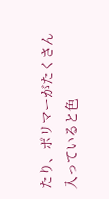たり、ポリマーがたくさん入っていると色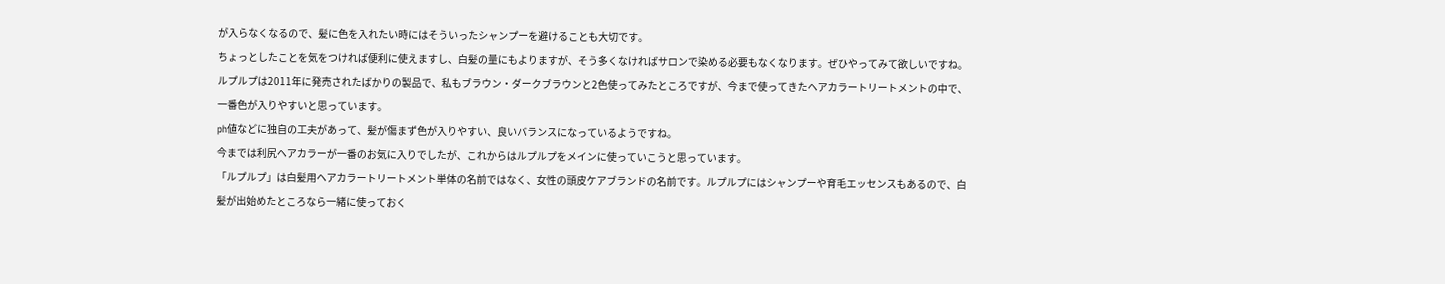が入らなくなるので、髪に色を入れたい時にはそういったシャンプーを避けることも大切です。
ちょっとしたことを気をつければ便利に使えますし、白髪の量にもよりますが、そう多くなければサロンで染める必要もなくなります。ぜひやってみて欲しいですね。
ルプルプは2011年に発売されたばかりの製品で、私もブラウン・ダークブラウンと2色使ってみたところですが、今まで使ってきたヘアカラートリートメントの中で、一番色が入りやすいと思っています。
ph値などに独自の工夫があって、髪が傷まず色が入りやすい、良いバランスになっているようですね。
今までは利尻ヘアカラーが一番のお気に入りでしたが、これからはルプルプをメインに使っていこうと思っています。
「ルプルプ」は白髪用ヘアカラートリートメント単体の名前ではなく、女性の頭皮ケアブランドの名前です。ルプルプにはシャンプーや育毛エッセンスもあるので、白髪が出始めたところなら一緒に使っておく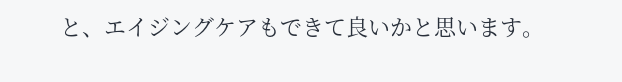と、エイジングケアもできて良いかと思います。